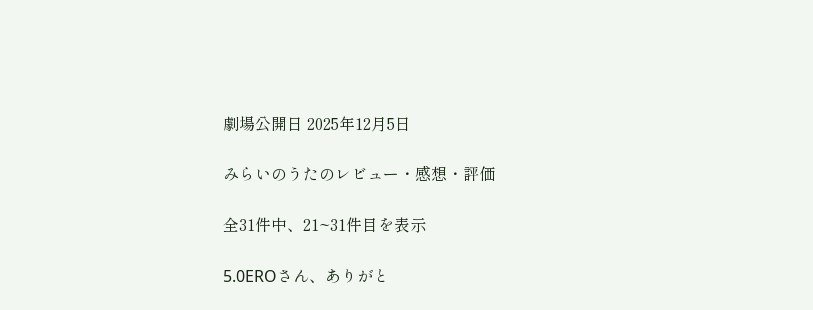劇場公開日 2025年12月5日

みらいのうたのレビュー・感想・評価

全31件中、21~31件目を表示

5.0EROさん、ありがと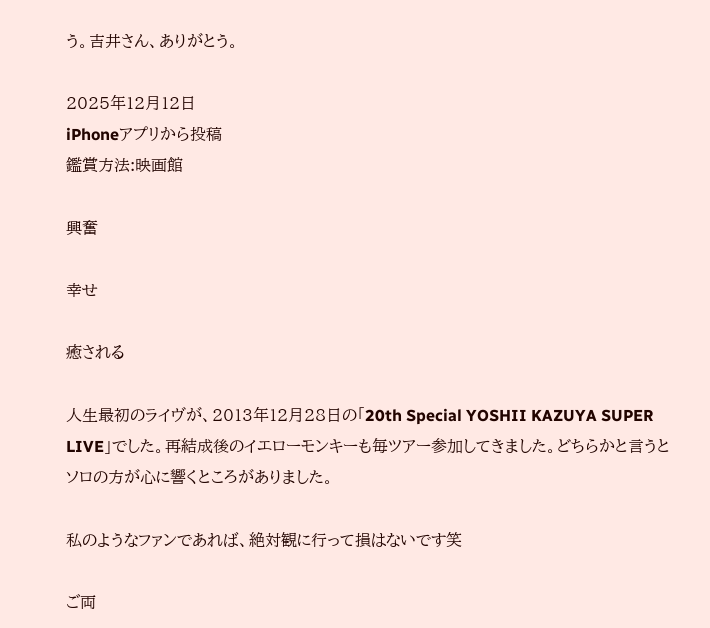う。吉井さん、ありがとう。

2025年12月12日
iPhoneアプリから投稿
鑑賞方法:映画館

興奮

幸せ

癒される

人生最初のライヴが、2013年12月28日の「20th Special YOSHII KAZUYA SUPER LIVE」でした。再結成後のイエローモンキーも毎ツアー参加してきました。どちらかと言うとソロの方が心に響くところがありました。

私のようなファンであれば、絶対観に行って損はないです笑

ご両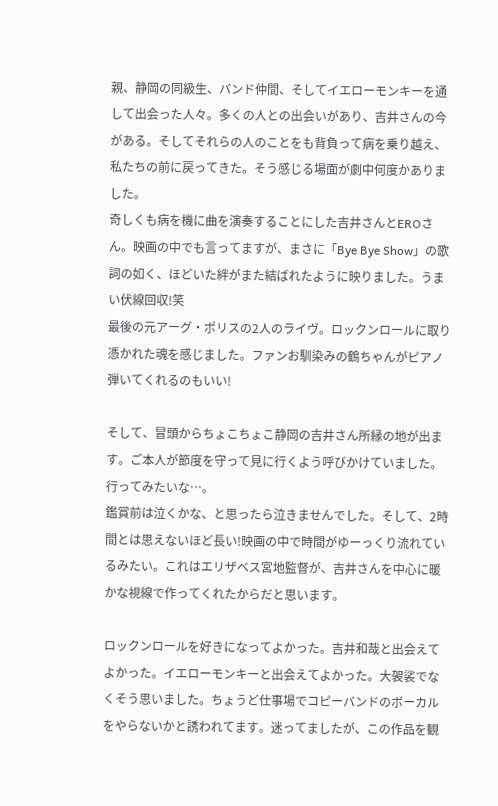親、静岡の同級生、バンド仲間、そしてイエローモンキーを通して出会った人々。多くの人との出会いがあり、吉井さんの今がある。そしてそれらの人のことをも背負って病を乗り越え、私たちの前に戻ってきた。そう感じる場面が劇中何度かありました。
奇しくも病を機に曲を演奏することにした吉井さんとEROさん。映画の中でも言ってますが、まさに「Bye Bye Show」の歌詞の如く、ほどいた絆がまた結ばれたように映りました。うまい伏線回収!笑
最後の元アーグ・ポリスの2人のライヴ。ロックンロールに取り憑かれた魂を感じました。ファンお馴染みの鶴ちゃんがピアノ弾いてくれるのもいい!

そして、冒頭からちょこちょこ静岡の吉井さん所縁の地が出ます。ご本人が節度を守って見に行くよう呼びかけていました。行ってみたいな…。
鑑賞前は泣くかな、と思ったら泣きませんでした。そして、2時間とは思えないほど長い!映画の中で時間がゆーっくり流れているみたい。これはエリザベス宮地監督が、吉井さんを中心に暖かな視線で作ってくれたからだと思います。

ロックンロールを好きになってよかった。吉井和哉と出会えてよかった。イエローモンキーと出会えてよかった。大袈裟でなくそう思いました。ちょうど仕事場でコピーバンドのボーカルをやらないかと誘われてます。迷ってましたが、この作品を観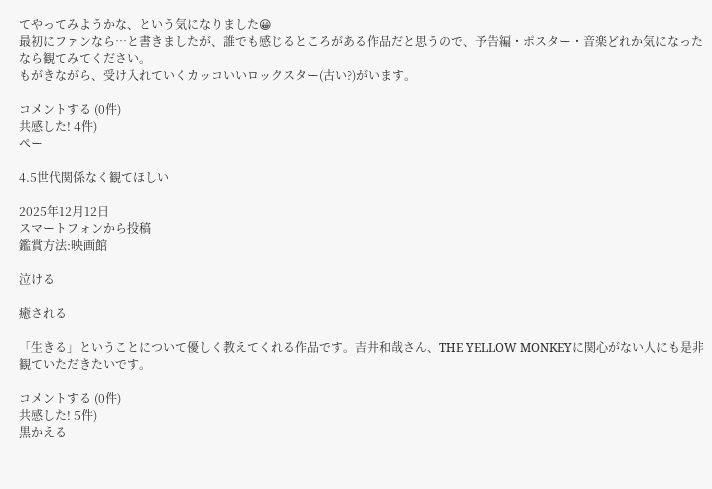てやってみようかな、という気になりました😀
最初にファンなら…と書きましたが、誰でも感じるところがある作品だと思うので、予告編・ポスター・音楽どれか気になったなら観てみてください。
もがきながら、受け入れていくカッコいいロックスター(古い?)がいます。

コメントする (0件)
共感した! 4件)
ぺー

4.5世代関係なく観てほしい

2025年12月12日
スマートフォンから投稿
鑑賞方法:映画館

泣ける

癒される

「生きる」ということについて優しく教えてくれる作品です。吉井和哉さん、THE YELLOW MONKEYに関心がない人にも是非観ていただきたいです。

コメントする (0件)
共感した! 5件)
黒かえる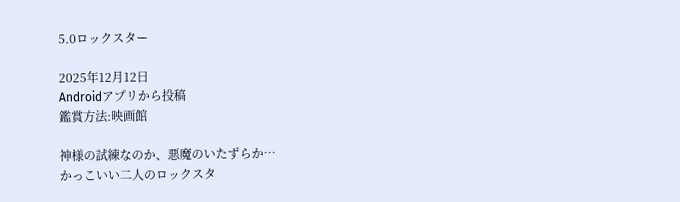5.0ロックスター

2025年12月12日
Androidアプリから投稿
鑑賞方法:映画館

神様の試練なのか、悪魔のいたずらか…
かっこいい二人のロックスタ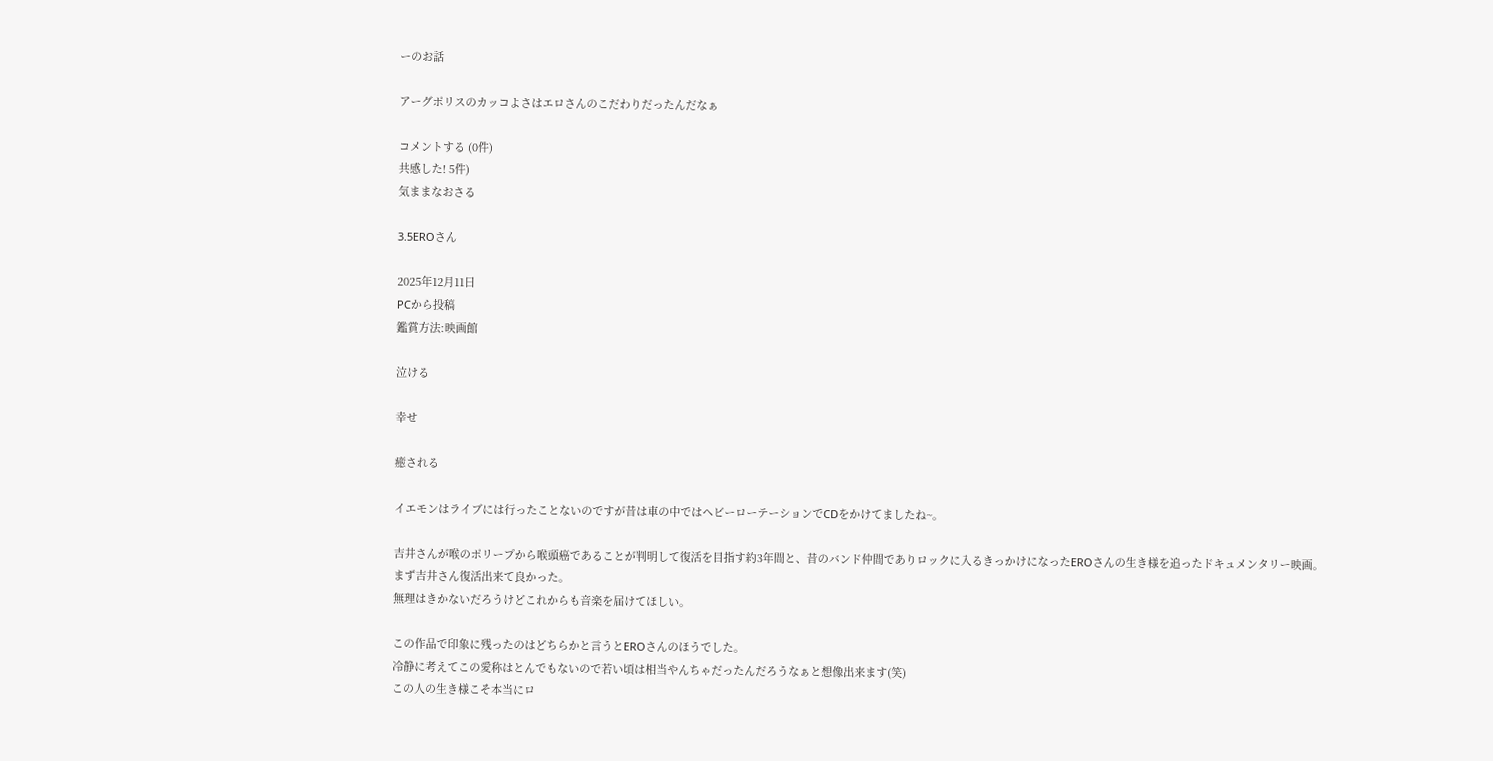ーのお話

アーグポリスのカッコよさはエロさんのこだわりだったんだなぁ

コメントする (0件)
共感した! 5件)
気ままなおさる

3.5EROさん

2025年12月11日
PCから投稿
鑑賞方法:映画館

泣ける

幸せ

癒される

イエモンはライブには行ったことないのですが昔は車の中ではヘビーローテーションでCDをかけてましたね~。

吉井さんが喉のポリープから喉頭癌であることが判明して復活を目指す約3年間と、昔のバンド仲間でありロックに入るきっかけになったEROさんの生き様を追ったドキュメンタリー映画。
まず吉井さん復活出来て良かった。
無理はきかないだろうけどこれからも音楽を届けてほしい。

この作品で印象に残ったのはどちらかと言うとEROさんのほうでした。
冷静に考えてこの愛称はとんでもないので若い頃は相当やんちゃだったんだろうなぁと想像出来ます(笑)
この人の生き様こそ本当にロ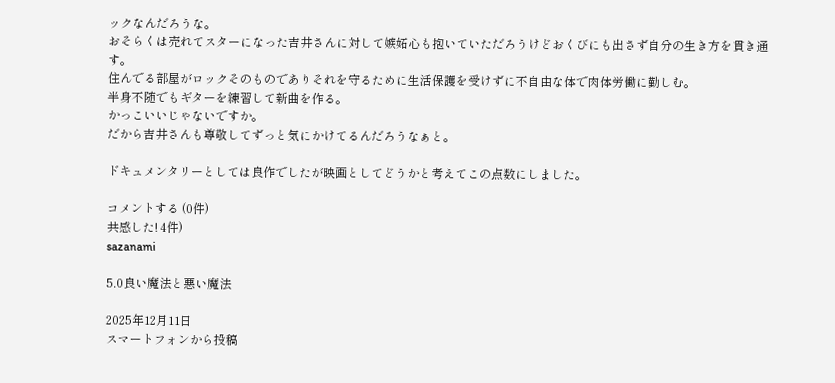ックなんだろうな。
おそらくは売れてスターになった吉井さんに対して嫉妬心も抱いていただろうけどおくびにも出さず自分の生き方を貫き通す。
住んでる部屋がロックそのものでありそれを守るために生活保護を受けずに不自由な体で肉体労働に勤しむ。
半身不随でもギターを練習して新曲を作る。
かっこいいじゃないですか。
だから吉井さんも尊敬してずっと気にかけてるんだろうなぁと。

ドキュメンタリーとしては良作でしたが映画としてどうかと考えてこの点数にしました。

コメントする (0件)
共感した! 4件)
sazanami

5.0良い魔法と悪い魔法

2025年12月11日
スマートフォンから投稿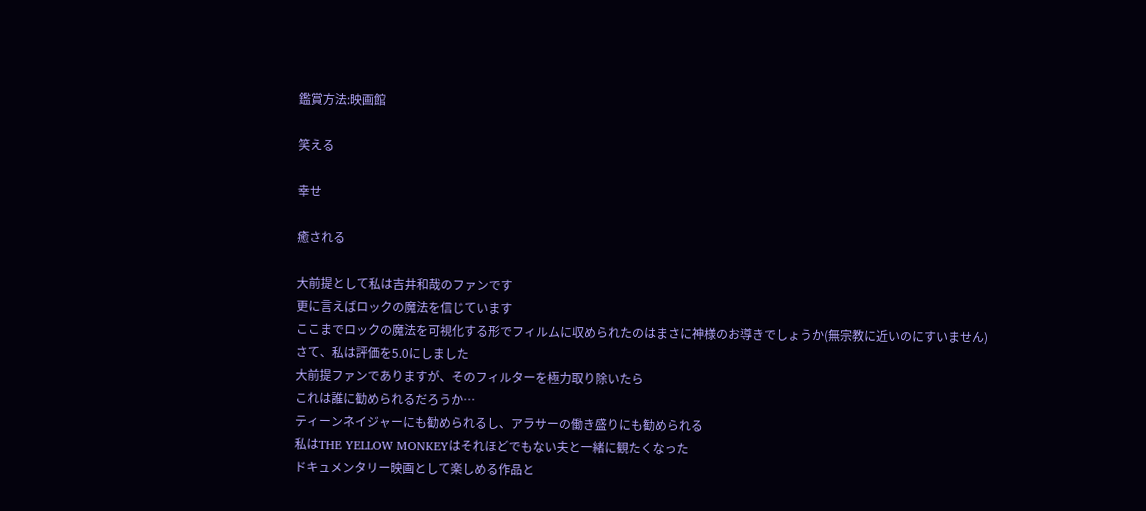鑑賞方法:映画館

笑える

幸せ

癒される

大前提として私は吉井和哉のファンです
更に言えばロックの魔法を信じています
ここまでロックの魔法を可視化する形でフィルムに収められたのはまさに神様のお導きでしょうか(無宗教に近いのにすいません)
さて、私は評価を5.0にしました
大前提ファンでありますが、そのフィルターを極力取り除いたら
これは誰に勧められるだろうか…
ティーンネイジャーにも勧められるし、アラサーの働き盛りにも勧められる
私はTHE YELLOW MONKEYはそれほどでもない夫と一緒に観たくなった
ドキュメンタリー映画として楽しめる作品と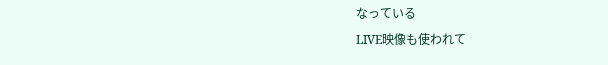なっている
LIVE映像も使われて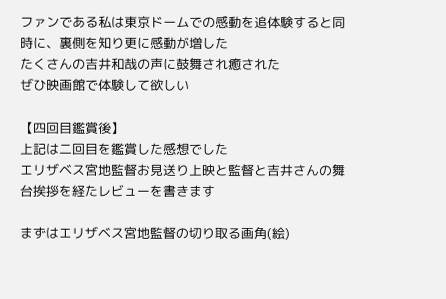ファンである私は東京ドームでの感動を追体験すると同時に、裏側を知り更に感動が増した
たくさんの吉井和哉の声に鼓舞され癒された
ぜひ映画館で体験して欲しい

【四回目鑑賞後】
上記は二回目を鑑賞した感想でした
エリザベス宮地監督お見送り上映と監督と吉井さんの舞台挨拶を経たレビューを書きます

まずはエリザベス宮地監督の切り取る画角(絵)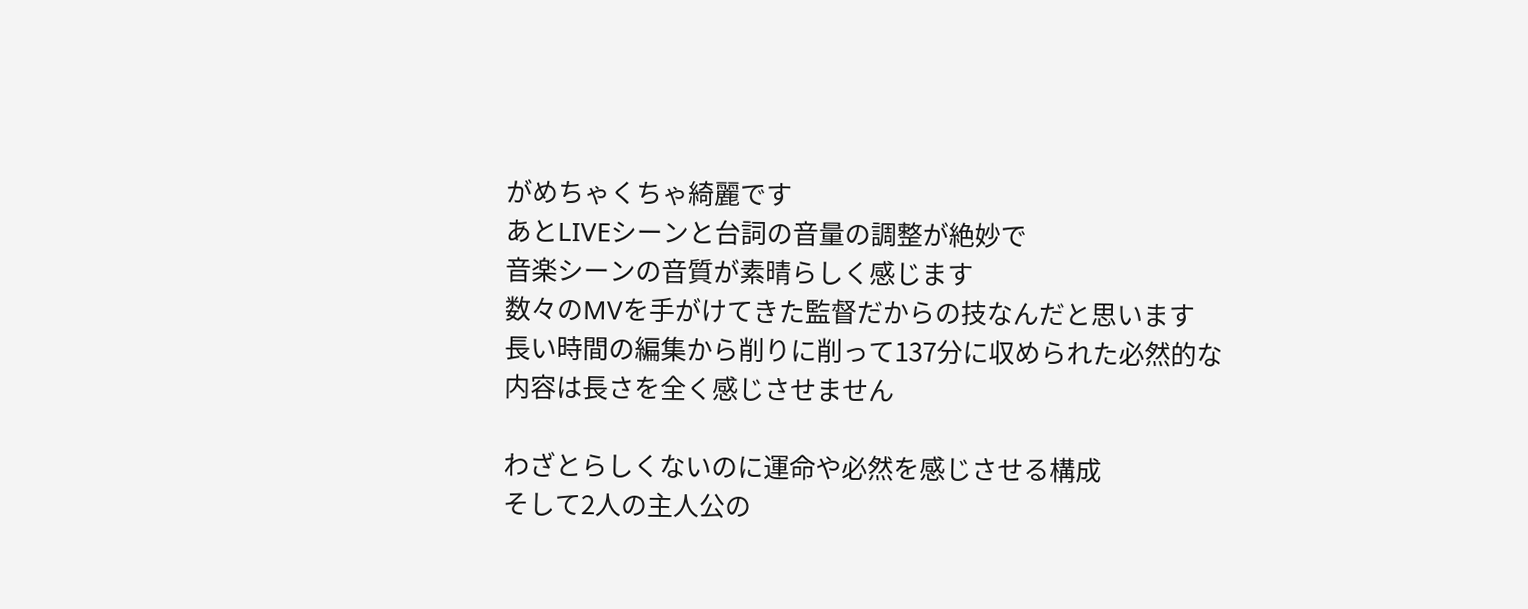がめちゃくちゃ綺麗です
あとLIVEシーンと台詞の音量の調整が絶妙で
音楽シーンの音質が素晴らしく感じます
数々のMVを手がけてきた監督だからの技なんだと思います
長い時間の編集から削りに削って137分に収められた必然的な内容は長さを全く感じさせません

わざとらしくないのに運命や必然を感じさせる構成
そして2人の主人公の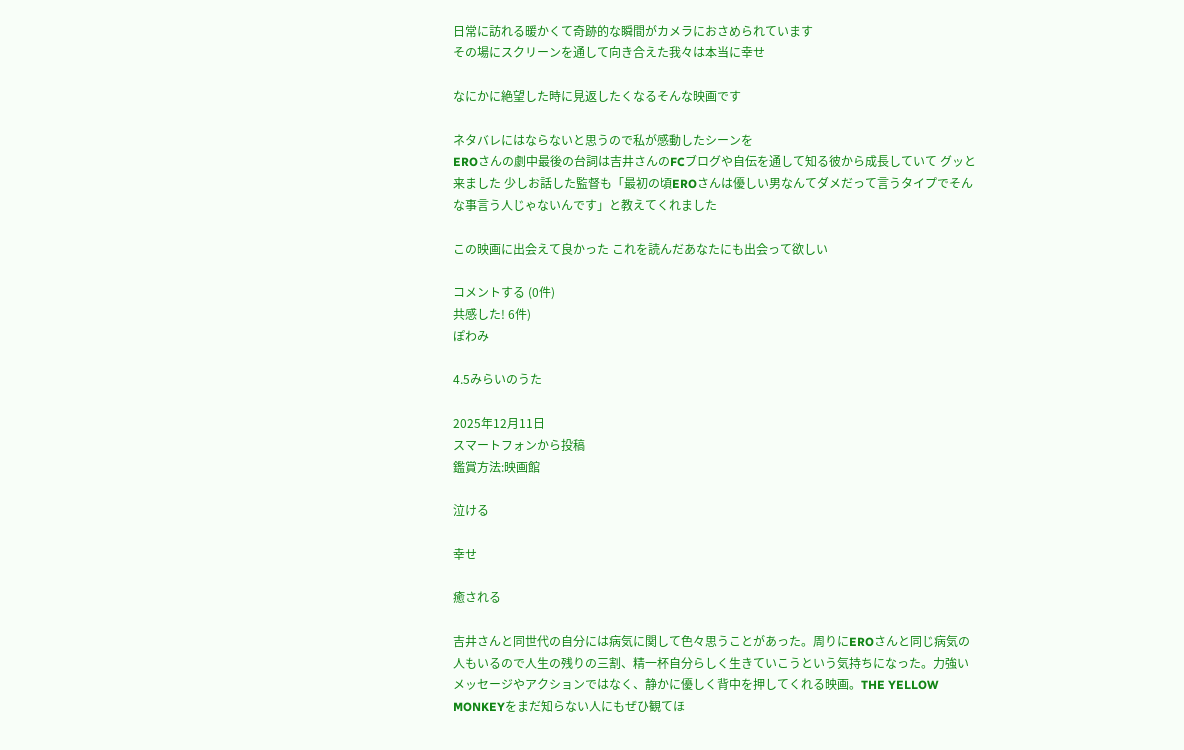日常に訪れる暖かくて奇跡的な瞬間がカメラにおさめられています
その場にスクリーンを通して向き合えた我々は本当に幸せ

なにかに絶望した時に見返したくなるそんな映画です

ネタバレにはならないと思うので私が感動したシーンを
EROさんの劇中最後の台詞は吉井さんのFCブログや自伝を通して知る彼から成長していて グッと来ました 少しお話した監督も「最初の頃EROさんは優しい男なんてダメだって言うタイプでそんな事言う人じゃないんです」と教えてくれました

この映画に出会えて良かった これを読んだあなたにも出会って欲しい

コメントする (0件)
共感した! 6件)
ぽわみ

4.5みらいのうた

2025年12月11日
スマートフォンから投稿
鑑賞方法:映画館

泣ける

幸せ

癒される

吉井さんと同世代の自分には病気に関して色々思うことがあった。周りにEROさんと同じ病気の人もいるので人生の残りの三割、精一杯自分らしく生きていこうという気持ちになった。力強いメッセージやアクションではなく、静かに優しく背中を押してくれる映画。THE YELLOW MONKEYをまだ知らない人にもぜひ観てほ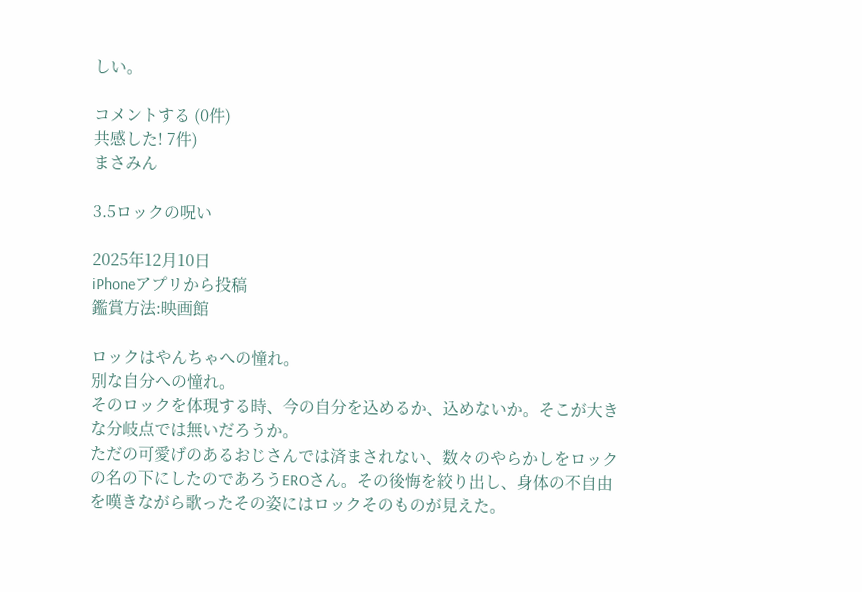しい。

コメントする (0件)
共感した! 7件)
まさみん

3.5ロックの呪い

2025年12月10日
iPhoneアプリから投稿
鑑賞方法:映画館

ロックはやんちゃへの憧れ。
別な自分への憧れ。
そのロックを体現する時、今の自分を込めるか、込めないか。そこが大きな分岐点では無いだろうか。
ただの可愛げのあるおじさんでは済まされない、数々のやらかしをロックの名の下にしたのであろうEROさん。その後悔を絞り出し、身体の不自由を嘆きながら歌ったその姿にはロックそのものが見えた。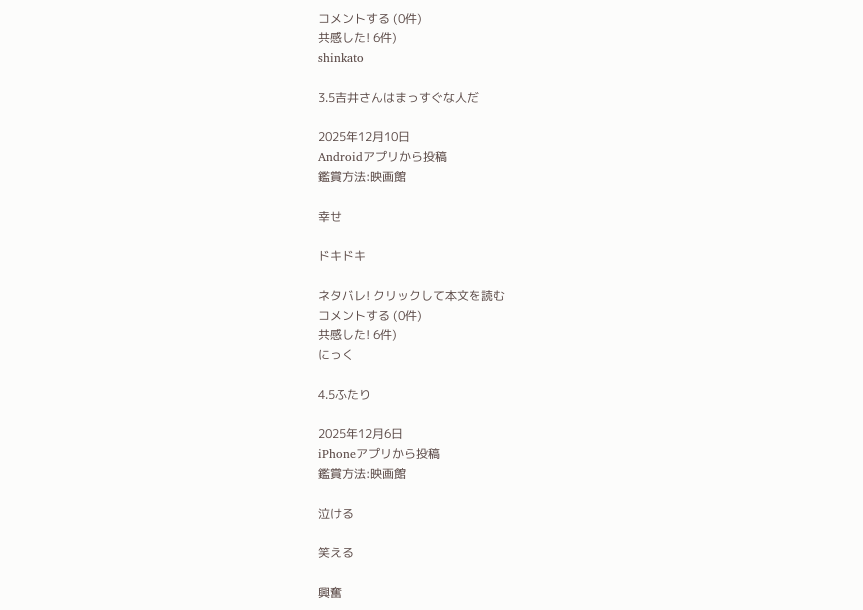コメントする (0件)
共感した! 6件)
shinkato

3.5吉井さんはまっすぐな人だ

2025年12月10日
Androidアプリから投稿
鑑賞方法:映画館

幸せ

ドキドキ

ネタバレ! クリックして本文を読む
コメントする (0件)
共感した! 6件)
にっく

4.5ふたり

2025年12月6日
iPhoneアプリから投稿
鑑賞方法:映画館

泣ける

笑える

興奮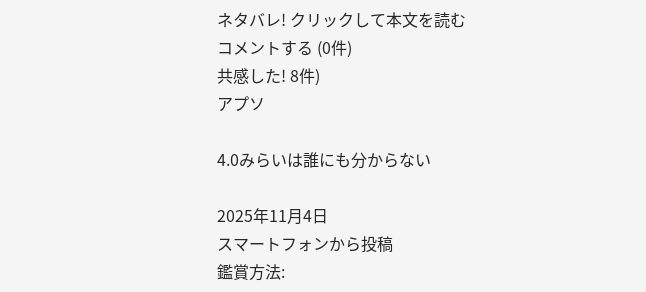ネタバレ! クリックして本文を読む
コメントする (0件)
共感した! 8件)
アプソ

4.0みらいは誰にも分からない

2025年11月4日
スマートフォンから投稿
鑑賞方法: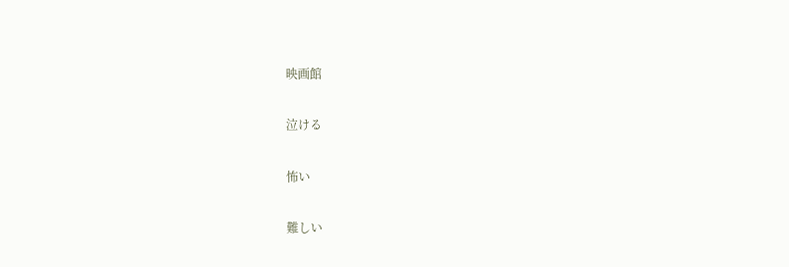映画館

泣ける

怖い

難しい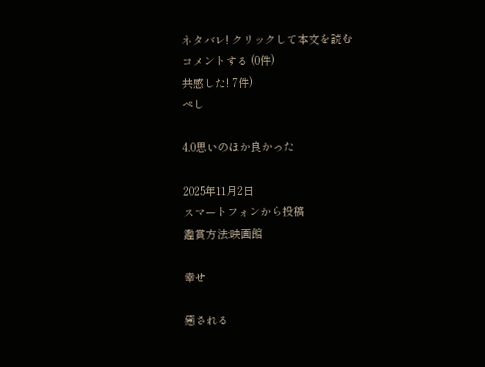ネタバレ! クリックして本文を読む
コメントする (0件)
共感した! 7件)
ぺし

4.0思いのほか良かった

2025年11月2日
スマートフォンから投稿
鑑賞方法:映画館

幸せ

癒される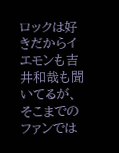ロックは好きだからイエモンも吉井和哉も聞いてるが、そこまでのファンでは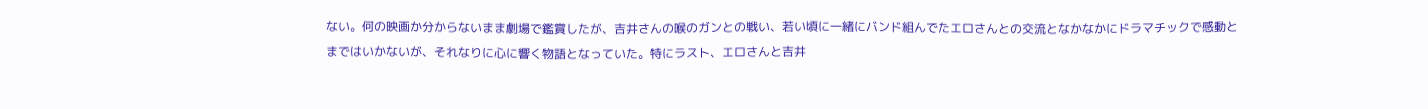ない。何の映画か分からないまま劇場で鑑賞したが、吉井さんの喉のガンとの戦い、若い頃に一緒にバンド組んでたエロさんとの交流となかなかにドラマチックで感動とまではいかないが、それなりに心に響く物語となっていた。特にラスト、エロさんと吉井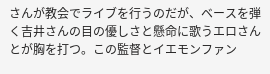さんが教会でライブを行うのだが、ベースを弾く吉井さんの目の優しさと懸命に歌うエロさんとが胸を打つ。この監督とイエモンファン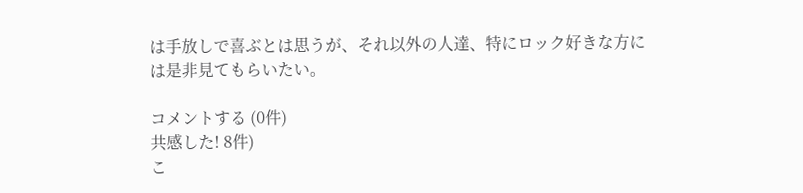は手放しで喜ぶとは思うが、それ以外の人達、特にロック好きな方には是非見てもらいたい。

コメントする (0件)
共感した! 8件)
こ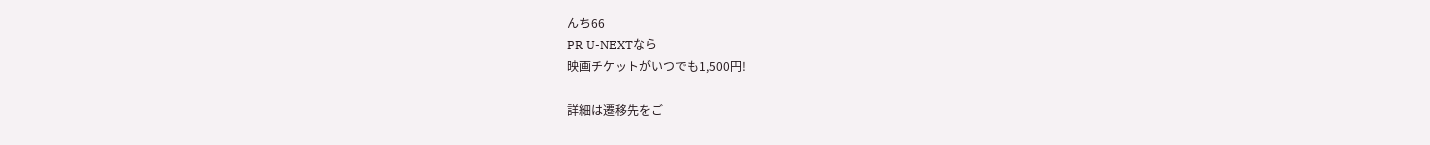んち66
PR U-NEXTなら
映画チケットがいつでも1,500円!

詳細は遷移先をご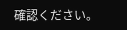確認ください。